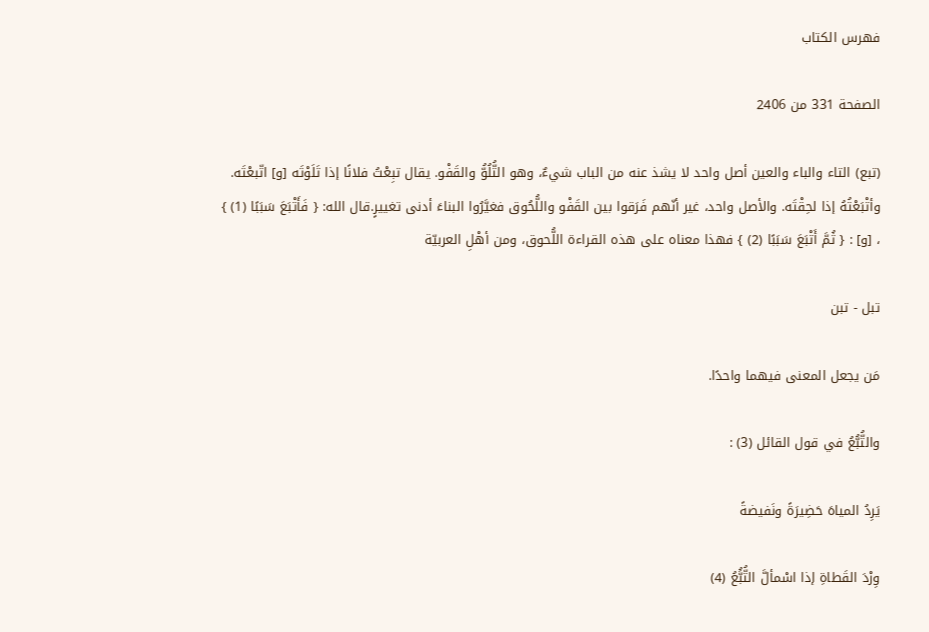فهرس الكتاب

الصفحة 331 من 2406

(تبع) التاء والباء والعين أصل واحد لا يشذ عنه من الباب شيءٌ، وهو التُّلُوُّ والقَفْو. يقال تبِعْتُ فلانًا إذا تَلَوْتَه [و] اتّبعْتَه. وأتْبَعْتُهُ إذا لحِقْتَه. والأصل واحد، غير أنّهم فَرَقوا بين القَفْو واللُّحُوق فغيَّرُوا البناءَ أدنى تغييرٍ.قال الله: { فَأَتْبَعَ سَبَبًا (1) } ، [و] : { ثُمَّ أَتْبَعَ سَبَبًا (2) } فهذا معناه على هذه القراءة اللُّحوق، ومن أهْلِ العربيّة

تبل - تبن

مَن يجعل المعنى فيهما واحدًا.

والتُّبُّعُ في قول القائل (3) :

يَرِدُ المياهَ حَضِيرَةً ونَفيضةً

وِرْدَ القَطاةِ إذا اسْمألَّ التُّبَُّعُ (4)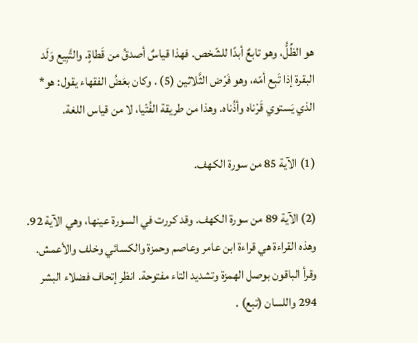هو الظِّلُّ، وهو تابعٌ أبدًا للشّخص. فهذا قياسٌ أصدقُ من قَطاةٍ. والتَّبِيع وَلَد البقرة إذا تَبِع أمّه، وهو فَرْض الثَّلاثين (5) . وكان بعَضُ الفقهاء يقول: هو* الذي يَستوي قَرْناه وأذُناه. وهذا من طريقة الفُتْيا، لا من قياس اللغة.

(1) الآية 85 من سورة الكهف.

(2) الآية 89 من سورة الكهف. وقد كررت في السورة عينها، وهي الآية 92. وهذه القراءة هي قراءة ابن عامر وعاصم وحمزة والكسائي وخلف والأعمش. وقرأ الباقون بوصل الهمزة وتشديد التاء مفتوحة. انظر إتحاف فضلاء البشر 294 واللسان (تبع) .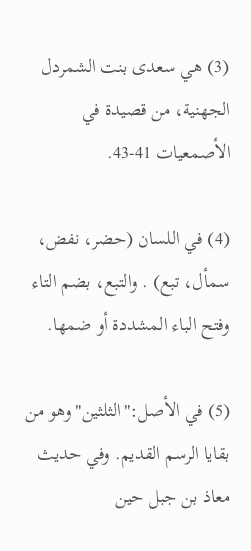(3) هي سعدى بنت الشمردل الجهنية، من قصيدة في الأصمعيات 41-43.

(4) في اللسان (حضر، نفض، سمأل، تبع) . والتبع، بضم التاء وفتح الباء المشددة أو ضمها.

(5) في الأصل:"الثلثين"وهو من بقايا الرسم القديم. وفي حديث معاذ بن جبل حين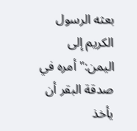بعثه الرسول الكريم إلى اليمن:"أمره في صدقة البقر أن يأخذ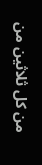من كل ثلاثين من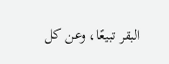البقر تبيعًا، وعن كل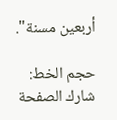أربعين مسنة".

حجم الخط:
شارك الصفحة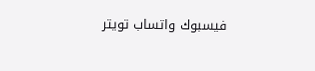فيسبوك واتساب تويتر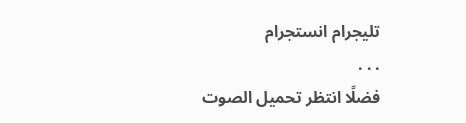تليجرام انستجرام
. . .
فضلًا انتظر تحميل الصوت